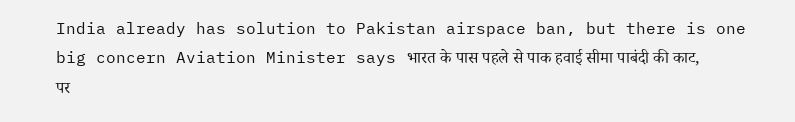India already has solution to Pakistan airspace ban, but there is one big concern Aviation Minister says भारत के पास पहले से पाक हवाई सीमा पाबंदी की काट, पर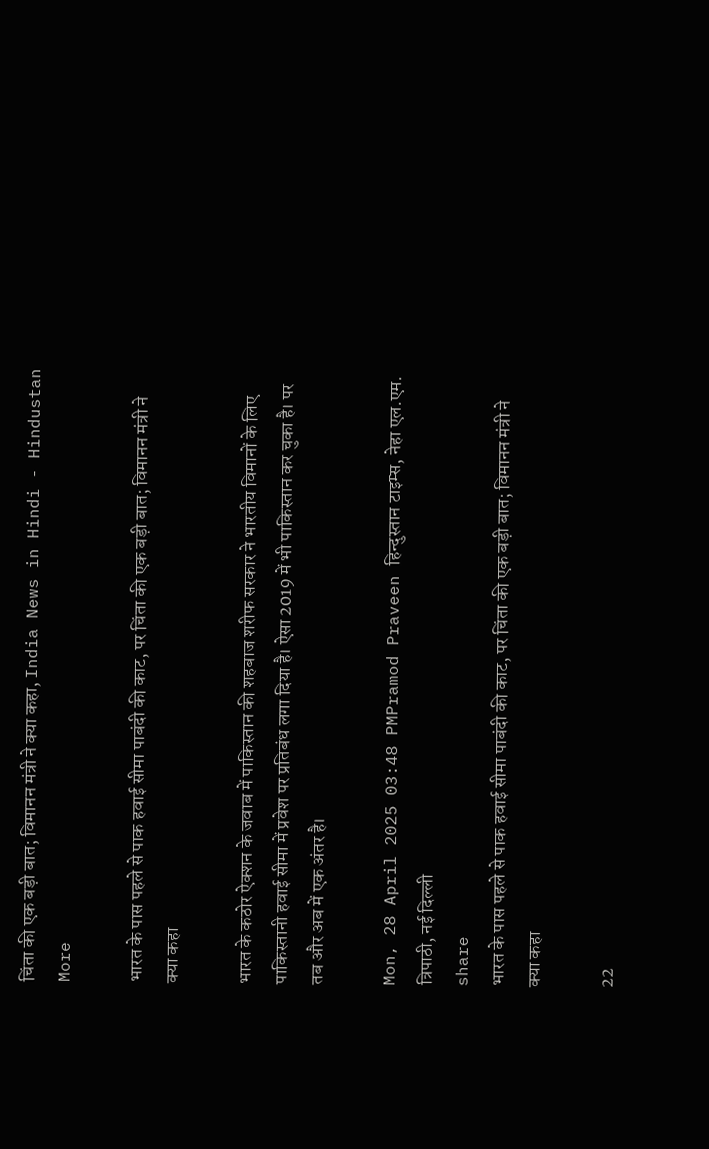चिंता की एक बड़ी बात; विमानन मंत्री ने क्या कहा, India News in Hindi - Hindustan
More

भारत के पास पहले से पाक हवाई सीमा पाबंदी की काट, पर चिंता की एक बड़ी बात; विमानन मंत्री ने क्या कहा

भारत के कठोर ऐक्शन के जवाब में पाकिस्तान की शहबाज शरीफ सरकार ने भारतीय विमानों के लिए पाकिस्तानी हवाई सीमा में प्रवेश पर प्रतिबंध लगा दिया है। ऐसा 2019 में भी पाकिस्तान कर चुका है। पर तब और अब में एक अंतर है।

Mon, 28 April 2025 03:48 PMPramod Praveen हिन्दुस्तान टाइम्स, नेहा एल.एम. त्रिपाठी, नई दिल्ली
share
भारत के पास पहले से पाक हवाई सीमा पाबंदी की काट, पर चिंता की एक बड़ी बात; विमानन मंत्री ने क्या कहा

22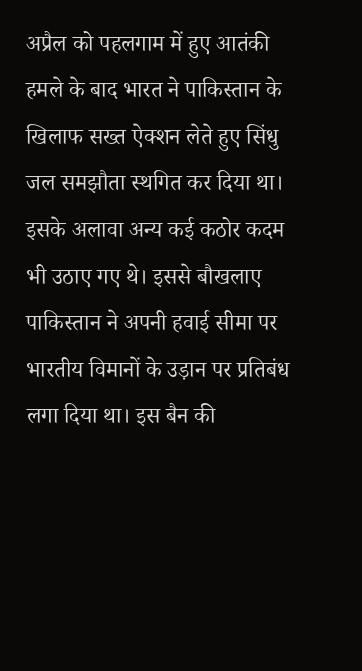अप्रैल को पहलगाम में हुए आतंकी हमले के बाद भारत ने पाकिस्तान के खिलाफ सख्त ऐक्शन लेते हुए सिंधु जल समझौता स्थगित कर दिया था। इसके अलावा अन्य कई कठोर कदम भी उठाए गए थे। इससे बौखलाए पाकिस्तान ने अपनी हवाई सीमा पर भारतीय विमानों के उड़ान पर प्रतिबंध लगा दिया था। इस बैन की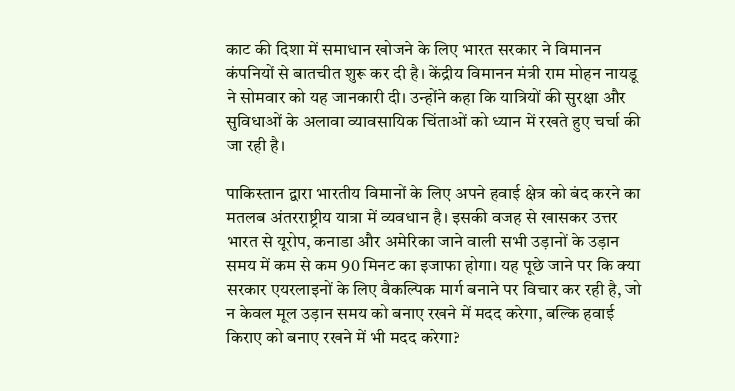काट की दिशा में समाधान खोजने के लिए भारत सरकार ने विमानन कंपनियों से बातचीत शुरू कर दी है। केंद्रीय विमानन मंत्री राम मोहन नायडू ने सोमवार को यह जानकारी दी। उन्होंने कहा कि यात्रियों की सुरक्षा और सुविधाओं के अलावा व्यावसायिक चिंताओं को ध्यान में रखते हुए चर्चा की जा रही है।

पाकिस्तान द्वारा भारतीय विमानों के लिए अपने हवाई क्षेत्र को बंद करने का मतलब अंतरराष्ट्रीय यात्रा में व्यवधान है। इसकी वजह से खासकर उत्तर भारत से यूरोप, कनाडा और अमेरिका जाने वाली सभी उड़ानों के उड़ान समय में कम से कम 90 मिनट का इजाफा होगा। यह पूछे जाने पर कि क्या सरकार एयरलाइनों के लिए वैकल्पिक मार्ग बनाने पर विचार कर रही है, जो न केवल मूल उड़ान समय को बनाए रखने में मदद करेगा, बल्कि हवाई किराए को बनाए रखने में भी मदद करेगा?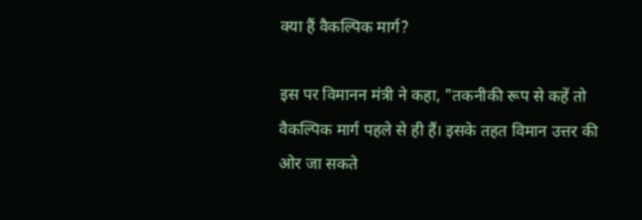क्या हैं वैकल्पिक मार्ग?

इस पर विमानन मंत्री ने कहा, "तकनीकी रूप से कहें तो वैकल्पिक मार्ग पहले से ही हैं। इसके तहत विमान उत्तर की ओर जा सकते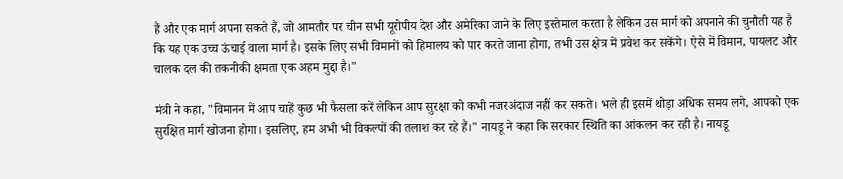हैं और एक मार्ग अपना सकते हैं, जो आमतौर पर चीन सभी यूरोपीय देश और अमेरिका जाने के लिए इस्तेमाल करता है लेकिन उस मार्ग को अपनाने की चुनौती यह है कि यह एक उच्च ऊंचाई वाला मार्ग है। इसके लिए सभी विमानों को हिमालय को पार करते जाना होगा, तभी उस क्षेत्र में प्रवेश कर सकेंगे। ऐसे में विमान, पायलट और चालक दल की तकनीकी क्षमता एक अहम मुद्दा है।"

मंत्री ने कहा, "विमानन में आप चाहें कुछ भी फैसला करें लेकिन आप सुरक्षा को कभी नजरअंदाज नहीं कर सकते। भले ही इसमें थोड़ा अधिक समय लगे, आपको एक सुरक्षित मार्ग खोजना होगा। इसलिए, हम अभी भी विकल्पों की तलाश कर रहे हैं।" नायडू ने कहा कि सरकार स्थिति का आंकलन कर रही है। नायडू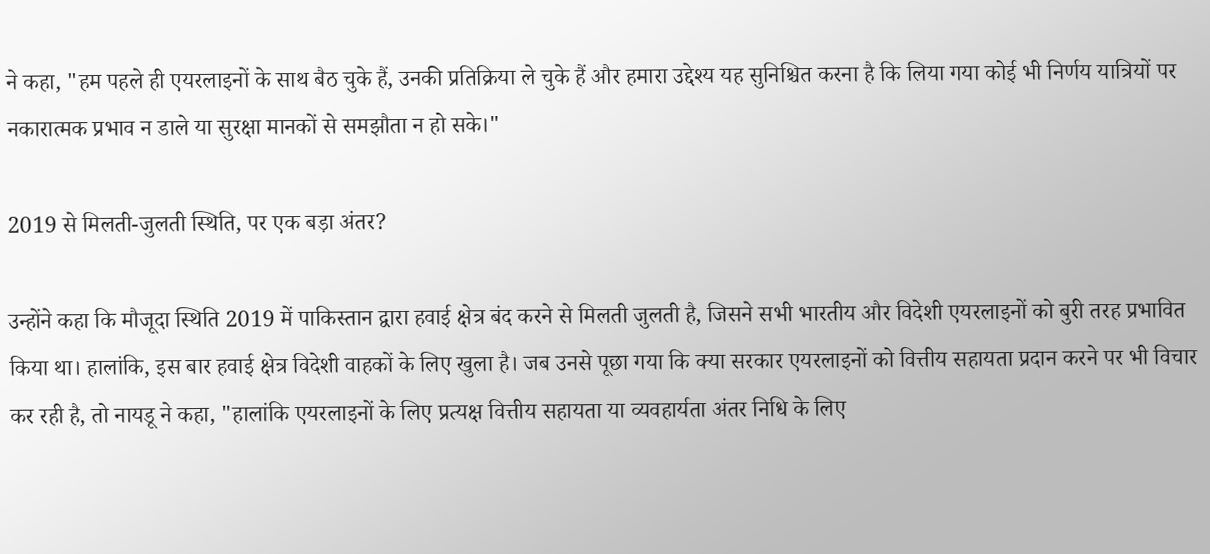ने कहा, "हम पहले ही एयरलाइनों के साथ बैठ चुके हैं, उनकी प्रतिक्रिया ले चुके हैं और हमारा उद्देश्य यह सुनिश्चित करना है कि लिया गया कोई भी निर्णय यात्रियों पर नकारात्मक प्रभाव न डाले या सुरक्षा मानकों से समझौता न हो सके।"

2019 से मिलती-जुलती स्थिति, पर एक बड़ा अंतर?

उन्होंने कहा कि मौजूदा स्थिति 2019 में पाकिस्तान द्वारा हवाई क्षेत्र बंद करने से मिलती जुलती है, जिसने सभी भारतीय और विदेशी एयरलाइनों को बुरी तरह प्रभावित किया था। हालांकि, इस बार हवाई क्षेत्र विदेशी वाहकों के लिए खुला है। जब उनसे पूछा गया कि क्या सरकार एयरलाइनों को वित्तीय सहायता प्रदान करने पर भी विचार कर रही है, तो नायडू ने कहा, "हालांकि एयरलाइनों के लिए प्रत्यक्ष वित्तीय सहायता या व्यवहार्यता अंतर निधि के लिए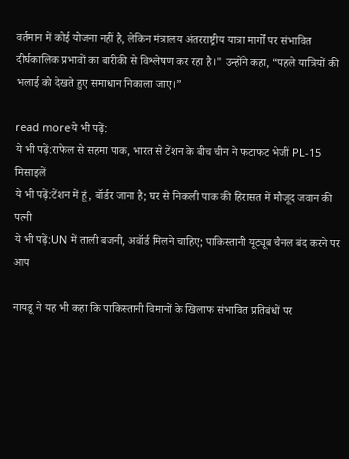वर्तमान में कोई योजना नहीं है, लेकिन मंत्रालय अंतरराष्ट्रीय यात्रा मार्गों पर संभावित दीर्घकालिक प्रभावों का बारीकी से विश्लेषण कर रहा है।" उन्होंने कहा, “पहले यात्रियों की भलाई को देखते हुए समाधान निकाला जाए।”

read moreये भी पढ़ें:
ये भी पढ़ें:राफेल से सहमा पाक, भारत से टेंशन के बीच चीन ने फटाफट भेजीं PL-15 मिसाइलें
ये भी पढ़ें:टेंशन में हूं, बॉर्डर जाना है; घर से निकली पाक की हिरासत में मौजूद जवान की पत्नी
ये भी पढ़ें:UN में ताली बजनी, अवॉर्ड मिलने चाहिए; पाकिस्तानी यूट्यूब चैनल बंद करने पर आप

नायडू ने यह भी कहा कि पाकिस्तानी विमानों के खिलाफ संभावित प्रतिबंधों पर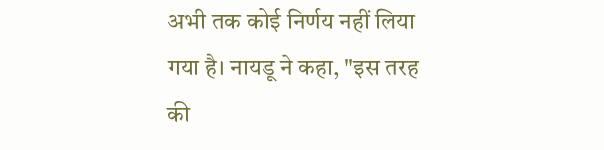अभी तक कोई निर्णय नहीं लिया गया है। नायडू ने कहा, "इस तरह की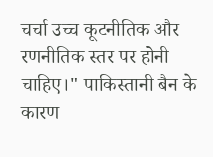चर्चा उच्च कूटनीतिक और रणनीतिक स्तर पर होनी चाहिए।" पाकिस्तानी बैन के कारण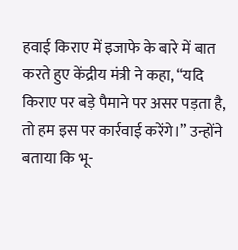हवाई किराए में इजाफे के बारे में बात करते हुए केंद्रीय मंत्री ने कहा, “यदि किराए पर बड़े पैमाने पर असर पड़ता है, तो हम इस पर कार्रवाई करेंगे।” उन्होंने बताया कि भू-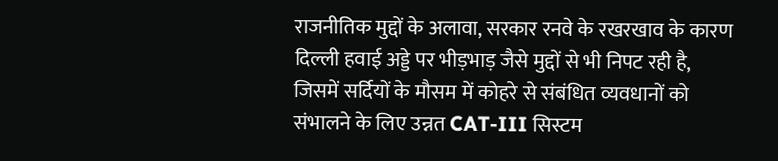राजनीतिक मुद्दों के अलावा, सरकार रनवे के रखरखाव के कारण दिल्ली हवाई अड्डे पर भीड़भाड़ जैसे मुद्दों से भी निपट रही है, जिसमें सर्दियों के मौसम में कोहरे से संबंधित व्यवधानों को संभालने के लिए उन्नत CAT-III सिस्टम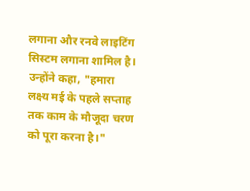लगाना और रनवे लाइटिंग सिस्टम लगाना शामिल है। उन्होंने कहा, "हमारा लक्ष्य मई के पहले सप्ताह तक काम के मौजूदा चरण को पूरा करना है।"